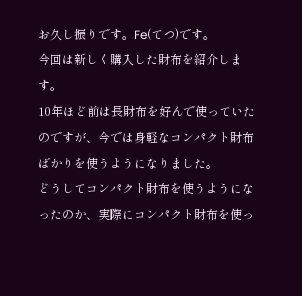お久し振りです。Fe(てつ)です。
今回は新しく購入した財布を紹介します。
10年ほど前は長財布を好んで使っていたのですが、今では身軽なコンパクト財布ばかりを使うようになりました。
どうしてコンパクト財布を使うようになったのか、実際にコンパクト財布を使っ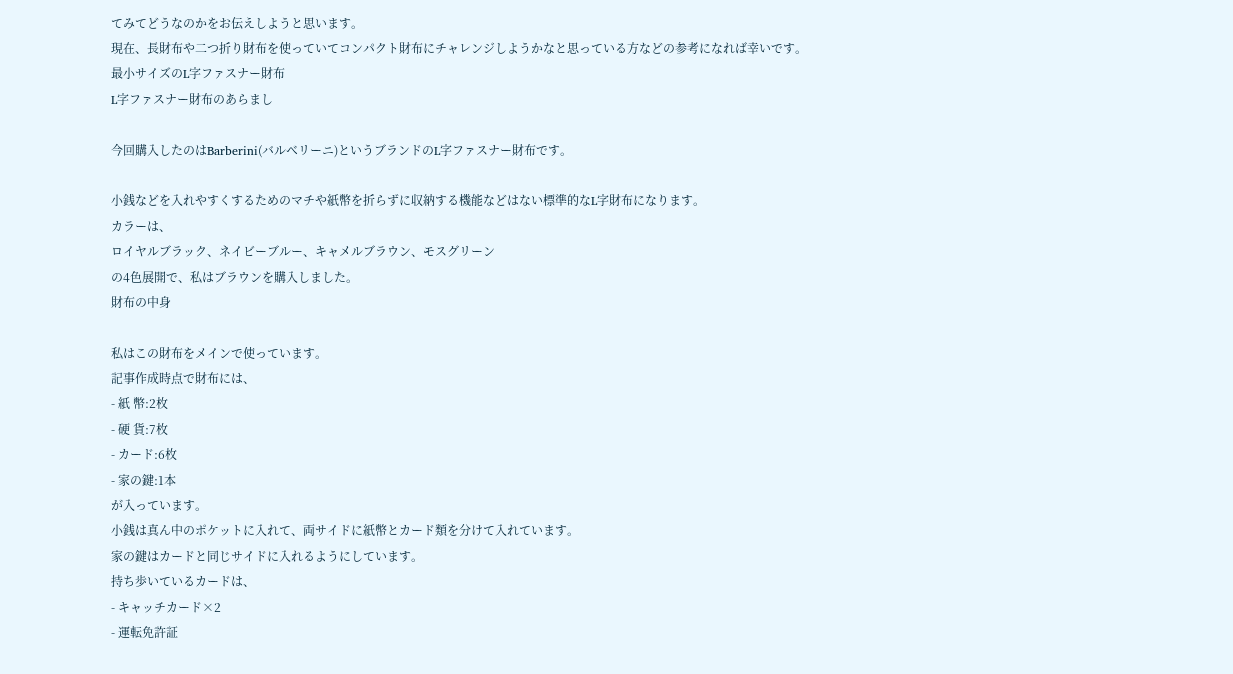てみてどうなのかをお伝えしようと思います。
現在、長財布や二つ折り財布を使っていてコンパクト財布にチャレンジしようかなと思っている方などの参考になれば幸いです。
最小サイズのL字ファスナー財布
L字ファスナー財布のあらまし

今回購入したのはBarberini(バルベリーニ)というブランドのL字ファスナー財布です。

小銭などを入れやすくするためのマチや紙幣を折らずに収納する機能などはない標準的なL字財布になります。
カラーは、
ロイヤルブラック、ネイビーブルー、キャメルブラウン、モスグリーン
の4色展開で、私はブラウンを購入しました。
財布の中身

私はこの財布をメインで使っています。
記事作成時点で財布には、
- 紙 幣:2枚
- 硬 貨:7枚
- カード:6枚
- 家の鍵:1本
が入っています。
小銭は真ん中のポケットに入れて、両サイドに紙幣とカード類を分けて入れています。
家の鍵はカードと同じサイドに入れるようにしています。
持ち歩いているカードは、
- キャッチカード×2
- 運転免許証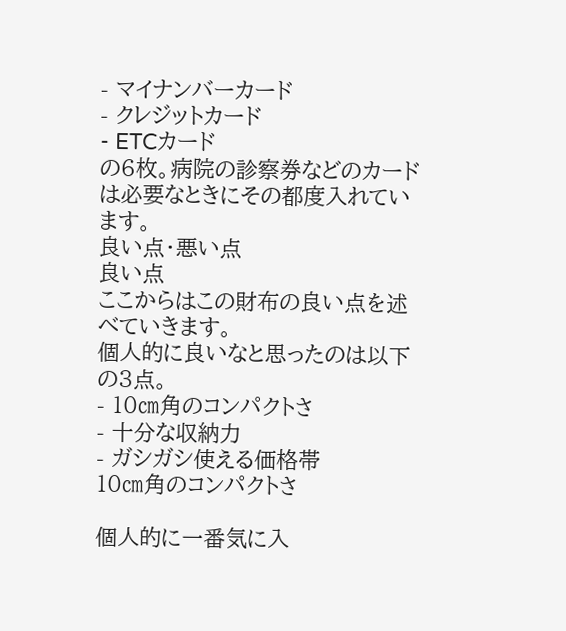- マイナンバーカード
- クレジットカード
- ETCカード
の6枚。病院の診察券などのカードは必要なときにその都度入れています。
良い点・悪い点
良い点
ここからはこの財布の良い点を述べていきます。
個人的に良いなと思ったのは以下の3点。
- 10㎝角のコンパクトさ
- 十分な収納力
- ガシガシ使える価格帯
10㎝角のコンパクトさ

個人的に一番気に入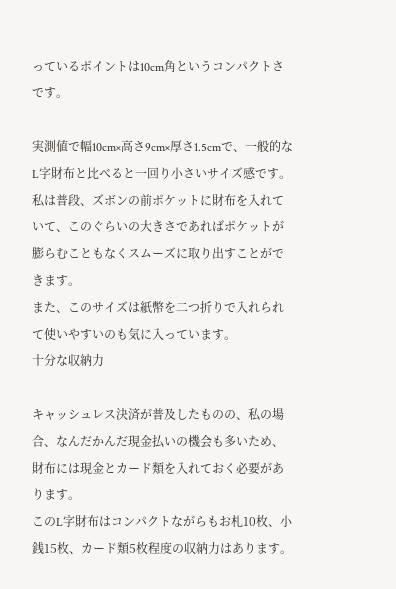っているポイントは10cm角というコンパクトさです。

実測値で幅10cm×高さ9cm×厚さ1.5cmで、一般的なL字財布と比べると一回り小さいサイズ感です。
私は普段、ズボンの前ポケットに財布を入れていて、このぐらいの大きさであればポケットが膨らむこともなくスムーズに取り出すことができます。
また、このサイズは紙幣を二つ折りで入れられて使いやすいのも気に入っています。
十分な収納力

キャッシュレス決済が普及したものの、私の場合、なんだかんだ現金払いの機会も多いため、財布には現金とカード類を入れておく必要があります。
このL字財布はコンパクトながらもお札10枚、小銭15枚、カード類5枚程度の収納力はあります。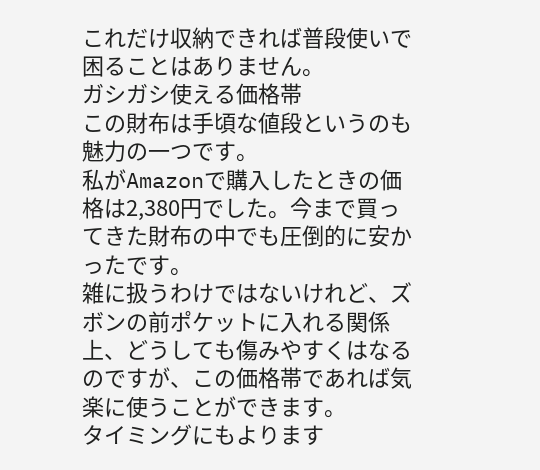これだけ収納できれば普段使いで困ることはありません。
ガシガシ使える価格帯
この財布は手頃な値段というのも魅力の一つです。
私がAmazonで購入したときの価格は2,380円でした。今まで買ってきた財布の中でも圧倒的に安かったです。
雑に扱うわけではないけれど、ズボンの前ポケットに入れる関係上、どうしても傷みやすくはなるのですが、この価格帯であれば気楽に使うことができます。
タイミングにもよります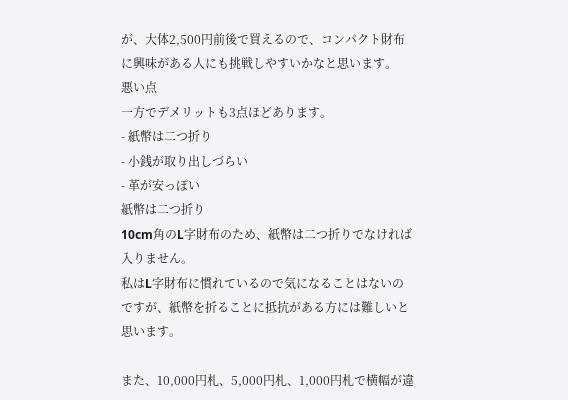が、大体2,500円前後で買えるので、コンパクト財布に興味がある人にも挑戦しやすいかなと思います。
悪い点
一方でデメリットも3点ほどあります。
- 紙幣は二つ折り
- 小銭が取り出しづらい
- 革が安っぽい
紙幣は二つ折り
10cm角のL字財布のため、紙幣は二つ折りでなければ入りません。
私はL字財布に慣れているので気になることはないのですが、紙幣を折ることに抵抗がある方には難しいと思います。

また、10,000円札、5,000円札、1,000円札で横幅が違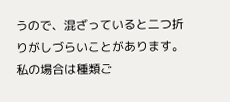うので、混ざっていると二つ折りがしづらいことがあります。
私の場合は種類ご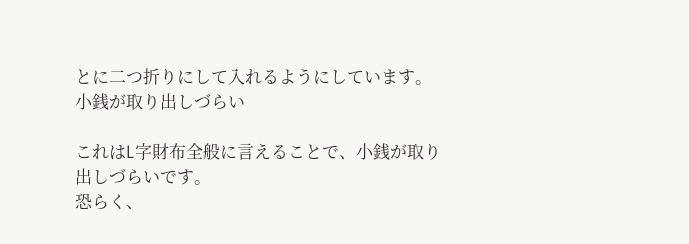とに二つ折りにして入れるようにしています。
小銭が取り出しづらい

これはL字財布全般に言えることで、小銭が取り出しづらいです。
恐らく、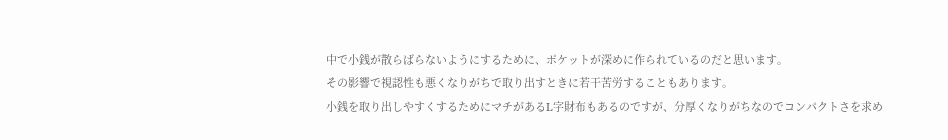中で小銭が散らばらないようにするために、ポケットが深めに作られているのだと思います。
その影響で視認性も悪くなりがちで取り出すときに若干苦労することもあります。
小銭を取り出しやすくするためにマチがあるL字財布もあるのですが、分厚くなりがちなのでコンパクトさを求め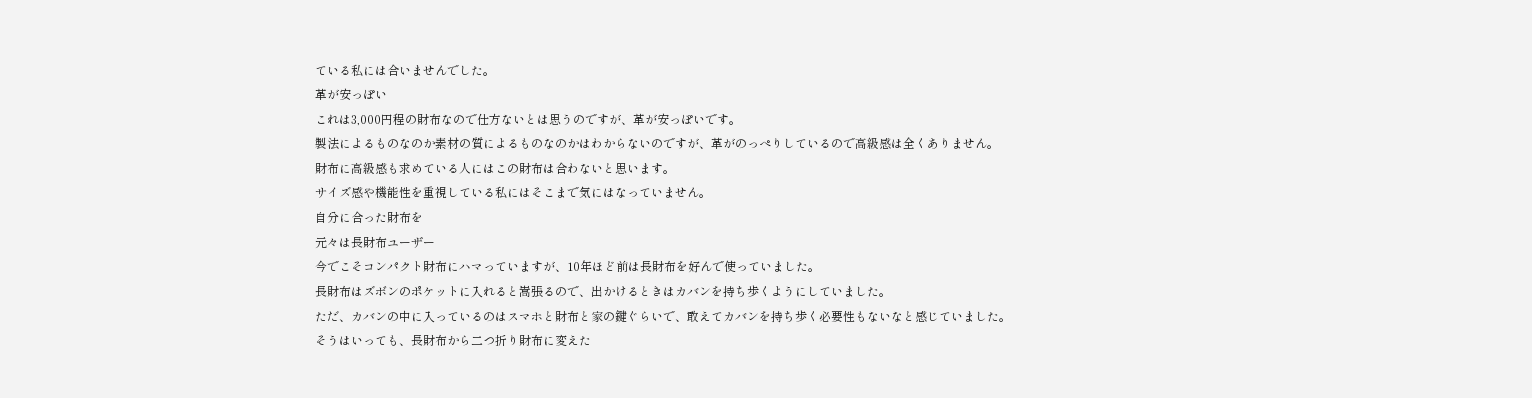ている私には合いませんでした。
革が安っぽい
これは3,000円程の財布なので仕方ないとは思うのですが、革が安っぽいです。
製法によるものなのか素材の質によるものなのかはわからないのですが、革がのっぺりしているので高級感は全くありません。
財布に高級感も求めている人にはこの財布は合わないと思います。
サイズ感や機能性を重視している私にはそこまで気にはなっていません。
自分に合った財布を
元々は長財布ユーザー
今でこそコンパクト財布にハマっていますが、10年ほど前は長財布を好んで使っていました。
長財布はズボンのポケットに入れると嵩張るので、出かけるときはカバンを持ち歩くようにしていました。
ただ、カバンの中に入っているのはスマホと財布と家の鍵ぐらいで、敢えてカバンを持ち歩く必要性もないなと感じていました。
そうはいっても、長財布から二つ折り財布に変えた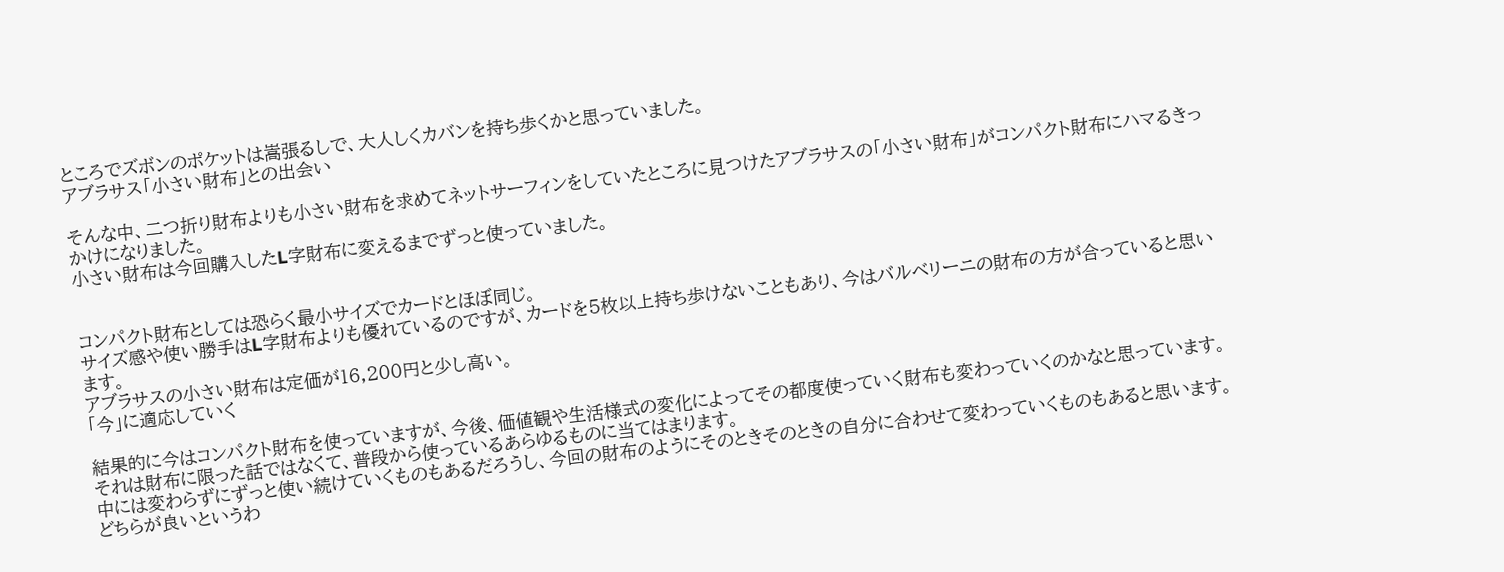ところでズボンのポケットは嵩張るしで、大人しくカバンを持ち歩くかと思っていました。
アブラサス「小さい財布」との出会い

そんな中、二つ折り財布よりも小さい財布を求めてネットサーフィンをしていたところに見つけたアブラサスの「小さい財布」がコンパクト財布にハマるきっかけになりました。
小さい財布は今回購入したL字財布に変えるまでずっと使っていました。


コンパクト財布としては恐らく最小サイズでカードとほぼ同じ。
サイズ感や使い勝手はL字財布よりも優れているのですが、カードを5枚以上持ち歩けないこともあり、今はバルベリーニの財布の方が合っていると思います。
アブラサスの小さい財布は定価が16,200円と少し高い。
「今」に適応していく

結果的に今はコンパクト財布を使っていますが、今後、価値観や生活様式の変化によってその都度使っていく財布も変わっていくのかなと思っています。
それは財布に限った話ではなくて、普段から使っているあらゆるものに当てはまります。
中には変わらずにずっと使い続けていくものもあるだろうし、今回の財布のようにそのときそのときの自分に合わせて変わっていくものもあると思います。
どちらが良いというわ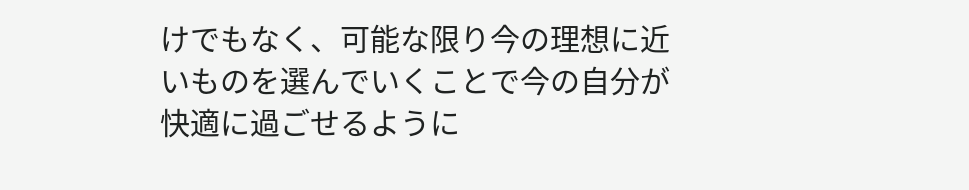けでもなく、可能な限り今の理想に近いものを選んでいくことで今の自分が快適に過ごせるように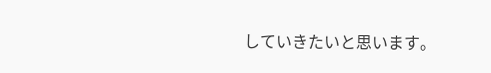していきたいと思います。